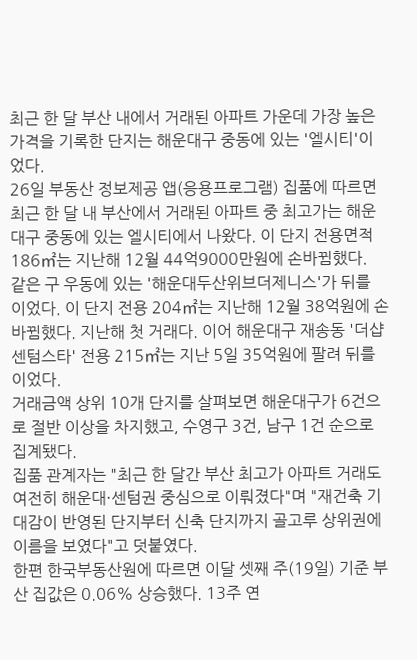최근 한 달 부산 내에서 거래된 아파트 가운데 가장 높은 가격을 기록한 단지는 해운대구 중동에 있는 '엘시티'이었다.
26일 부동산 정보제공 앱(응용프로그램) 집품에 따르면 최근 한 달 내 부산에서 거래된 아파트 중 최고가는 해운대구 중동에 있는 엘시티에서 나왔다. 이 단지 전용면적 186㎡는 지난해 12월 44억9000만원에 손바뀜했다.
같은 구 우동에 있는 '해운대두산위브더제니스'가 뒤를 이었다. 이 단지 전용 204㎡는 지난해 12월 38억원에 손바뀜했다. 지난해 첫 거래다. 이어 해운대구 재송동 '더샵센텀스타' 전용 215㎡는 지난 5일 35억원에 팔려 뒤를 이었다.
거래금액 상위 10개 단지를 살펴보면 해운대구가 6건으로 절반 이상을 차지했고, 수영구 3건, 남구 1건 순으로 집계됐다.
집품 관계자는 "최근 한 달간 부산 최고가 아파트 거래도 여전히 해운대·센텀권 중심으로 이뤄졌다"며 "재건축 기대감이 반영된 단지부터 신축 단지까지 골고루 상위권에 이름을 보였다"고 덧붙였다.
한편 한국부동산원에 따르면 이달 셋째 주(19일) 기준 부산 집값은 0.06% 상승했다. 13주 연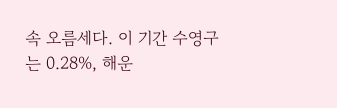속 오름세다. 이 기간 수영구는 0.28%, 해운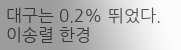대구는 0.2% 뛰었다.
이송렬 한경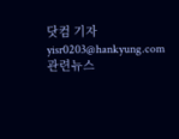닷컴 기자 yisr0203@hankyung.com
관련뉴스